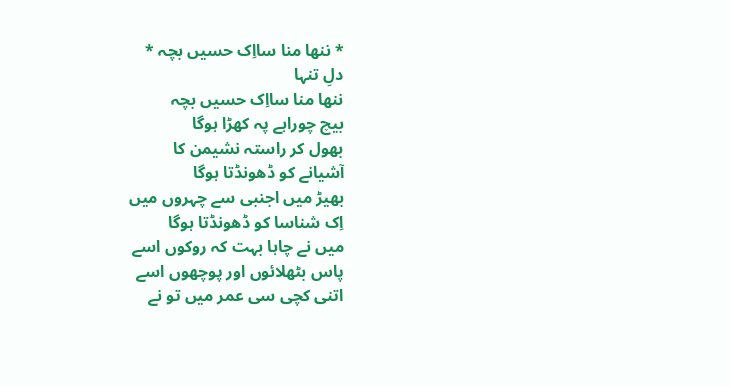* ننھا منا سااِک حسیں بچہ *
دلِ تنہا
ننھا منا سااِک حسیں بچہ
بیچ چوراہے پہ کھڑا ہوگا
بھول کر راستہ نشیمن کا
آشیانے کو ڈھونڈتا ہوگا
بھیڑ میں اجنبی سے چہروں میں
اِک شناسا کو ڈھونڈتا ہوگا
میں نے چاہا بہت کہ روکوں اسے
پاس بٹھلائوں اور پوچھوں اسے
اتنی کچی سی عمر میں تو نے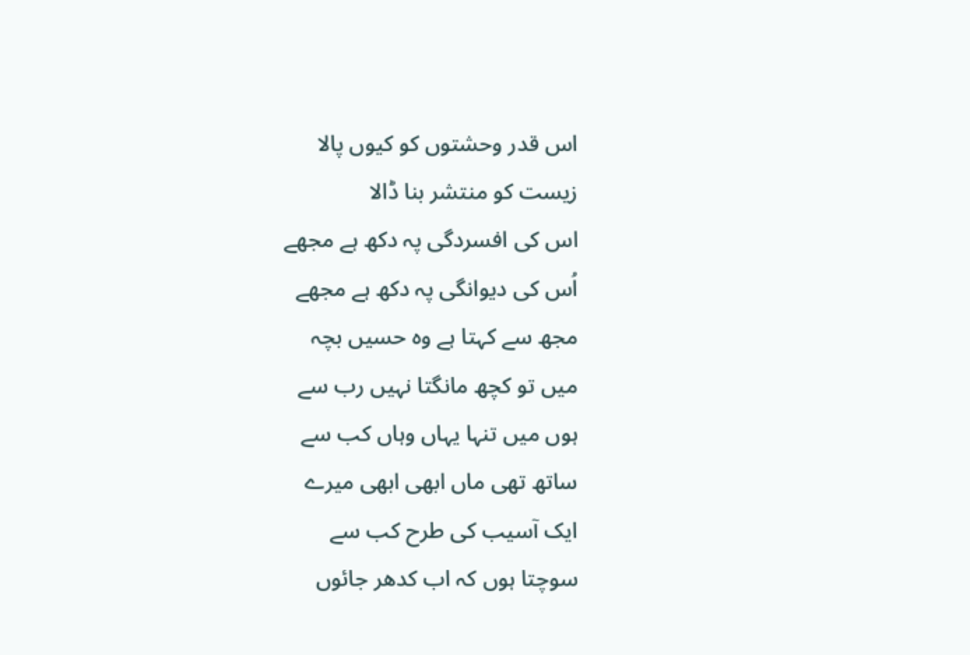اس قدر وحشتوں کو کیوں پالا
زیست کو منتشر بنا ڈالا
اس کی افسردگی پہ دکھ ہے مجھے
اُس کی دیوانگی پہ دکھ ہے مجھے
مجھ سے کہتا ہے وہ حسیں بچہ
میں تو کچھ مانگتا نہیں رب سے
ہوں میں تنہا یہاں وہاں کب سے
ساتھ تھی ماں ابھی ابھی میرے
ایک آسیب کی طرح کب سے
سوچتا ہوں کہ اب کدھر جائوں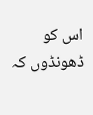اس کو ڈھونڈوں کہ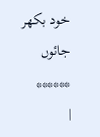خود بکھر جائوں
******
|